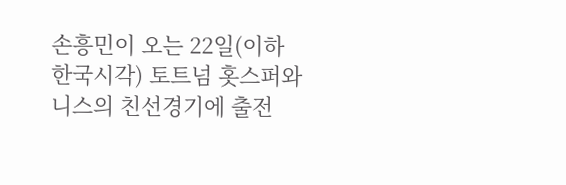손흥민이 오는 22일(이하 한국시각) 토트넘 홋스퍼와 니스의 친선경기에 출전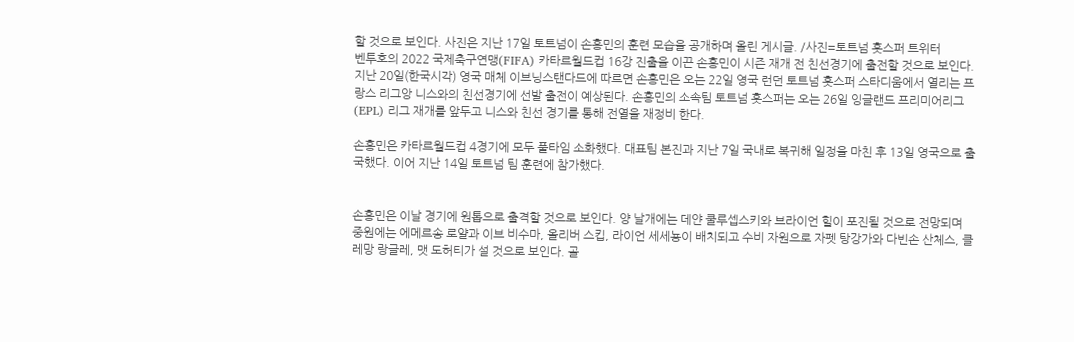할 것으로 보인다. 사진은 지난 17일 토트넘이 손흥민의 훈련 모습을 공개하며 올린 게시글. /사진=토트넘 홋스퍼 트위터
벤투호의 2022 국제축구연맹(FIFA) 카타르월드컵 16강 진출을 이끈 손흥민이 시즌 재개 전 친선경기에 출전할 것으로 보인다.
지난 20일(한국시각) 영국 매체 이브닝스탠다드에 따르면 손흥민은 오는 22일 영국 런던 토트넘 홋스퍼 스타디움에서 열리는 프랑스 리그앙 니스와의 친선경기에 선발 출전이 예상된다. 손흥민의 소속팀 토트넘 홋스퍼는 오는 26일 잉글랜드 프리미어리그(EPL) 리그 재개를 앞두고 니스와 친선 경기를 통해 전열을 재정비 한다.

손흥민은 카타르월드컵 4경기에 모두 풀타임 소화했다. 대표팀 본진과 지난 7일 국내로 복귀해 일정을 마친 후 13일 영국으로 출국했다. 이어 지난 14일 토트넘 팀 훈련에 참가했다.


손흥민은 이날 경기에 원톱으로 출격할 것으로 보인다. 양 날개에는 데얀 쿨루셉스키와 브라이언 힐이 포진될 것으로 전망되며 중원에는 에메르송 로얄과 이브 비수마, 올리버 스킵, 라이언 세세뇽이 배치되고 수비 자원으로 자펫 탕강가와 다빈손 산체스, 클레망 랑글레, 맷 도허티가 설 것으로 보인다. 골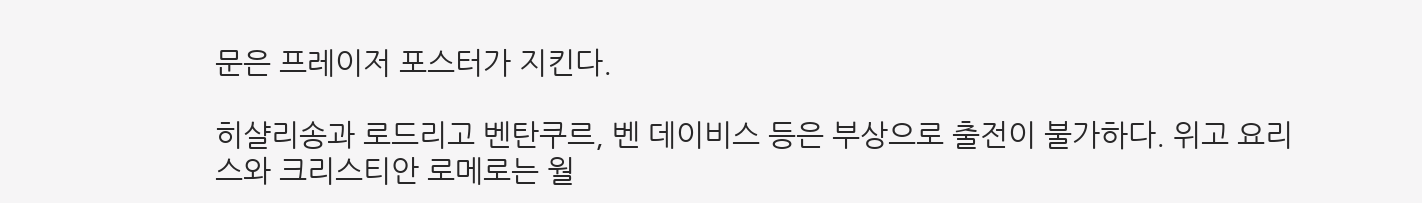문은 프레이저 포스터가 지킨다.

히샬리송과 로드리고 벤탄쿠르, 벤 데이비스 등은 부상으로 출전이 불가하다. 위고 요리스와 크리스티안 로메로는 월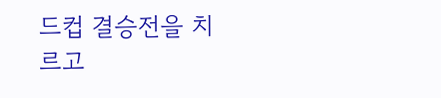드컵 결승전을 치르고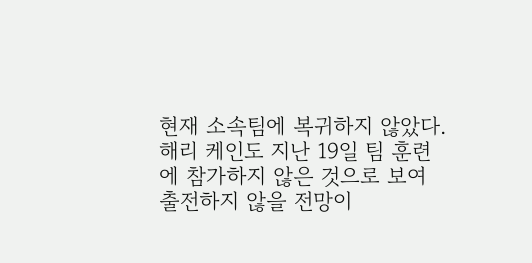현재 소속팀에 복귀하지 않았다. 해리 케인도 지난 19일 팀 훈련에 참가하지 않은 것으로 보여 출전하지 않을 전망이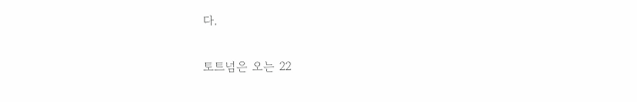다.

토트넘은 오는 22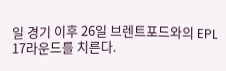일 경기 이후 26일 브렌트포드와의 EPL 17라운드를 치른다.